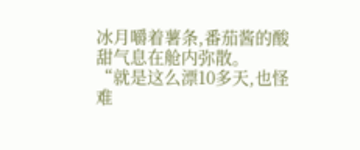冰月嚼着薯条,番茄酱的酸甜气息在舱内弥散。
“就是这么漂10多天,也怪难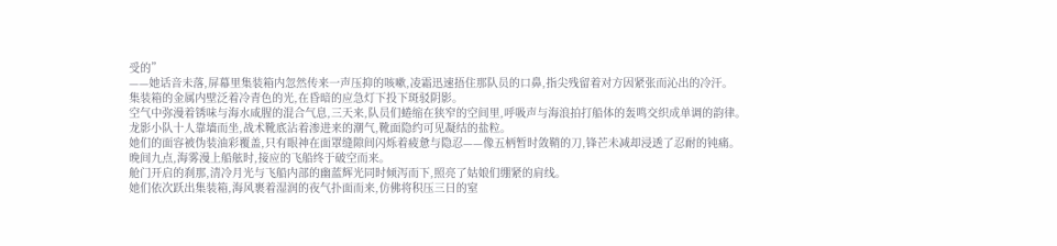受的”
——她话音未落,屏幕里集装箱内忽然传来一声压抑的咳嗽,凌霜迅速捂住那队员的口鼻,指尖残留着对方因紧张而沁出的冷汗。
集装箱的金属内壁泛着冷青色的光,在昏暗的应急灯下投下斑驳阴影。
空气中弥漫着锈味与海水咸腥的混合气息,三天来,队员们蜷缩在狭窄的空间里,呼吸声与海浪拍打船体的轰鸣交织成单调的韵律。
龙影小队十人靠墙而坐,战术靴底沾着渗进来的潮气,靴面隐约可见凝结的盐粒。
她们的面容被伪装油彩覆盖,只有眼神在面罩缝隙间闪烁着疲惫与隐忍——像五柄暂时敛鞘的刀,锋芒未减却浸透了忍耐的钝痛。
晚间九点,海雾漫上船舷时,接应的飞船终于破空而来。
舱门开启的刹那,清冷月光与飞船内部的幽蓝辉光同时倾泻而下,照亮了姑娘们绷紧的肩线。
她们依次跃出集装箱,海风裹着湿润的夜气扑面而来,仿佛将积压三日的窒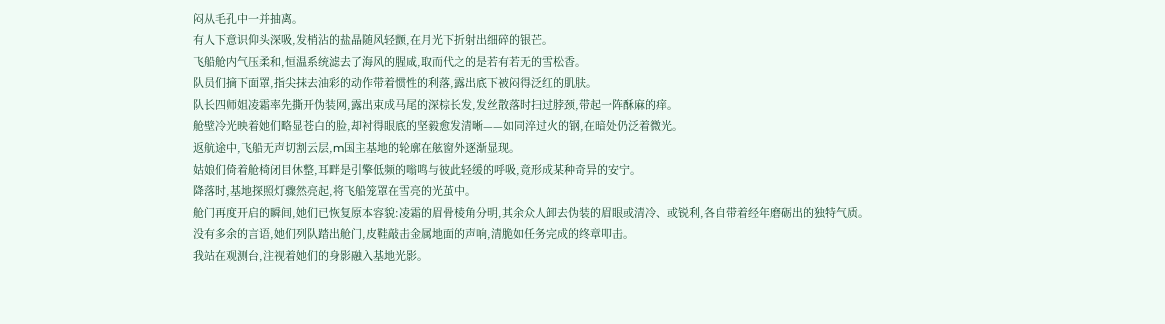闷从毛孔中一并抽离。
有人下意识仰头深吸,发梢沾的盐晶随风轻颤,在月光下折射出细碎的银芒。
飞船舱内气压柔和,恒温系统滤去了海风的腥咸,取而代之的是若有若无的雪松香。
队员们摘下面罩,指尖抹去油彩的动作带着惯性的利落,露出底下被闷得泛红的肌肤。
队长四师姐凌霜率先撕开伪装网,露出束成马尾的深棕长发,发丝散落时扫过脖颈,带起一阵酥麻的痒。
舱壁冷光映着她们略显苍白的脸,却衬得眼底的坚毅愈发清晰——如同淬过火的钢,在暗处仍泛着微光。
返航途中,飞船无声切割云层,m国主基地的轮廓在舷窗外逐渐显现。
姑娘们倚着舱椅闭目休整,耳畔是引擎低频的嗡鸣与彼此轻缓的呼吸,竟形成某种奇异的安宁。
降落时,基地探照灯骤然亮起,将飞船笼罩在雪亮的光茧中。
舱门再度开启的瞬间,她们已恢复原本容貌:凌霜的眉骨棱角分明,其余众人卸去伪装的眉眼或清冷、或锐利,各自带着经年磨砺出的独特气质。
没有多余的言语,她们列队踏出舱门,皮鞋敲击金属地面的声响,清脆如任务完成的终章叩击。
我站在观测台,注视着她们的身影融入基地光影。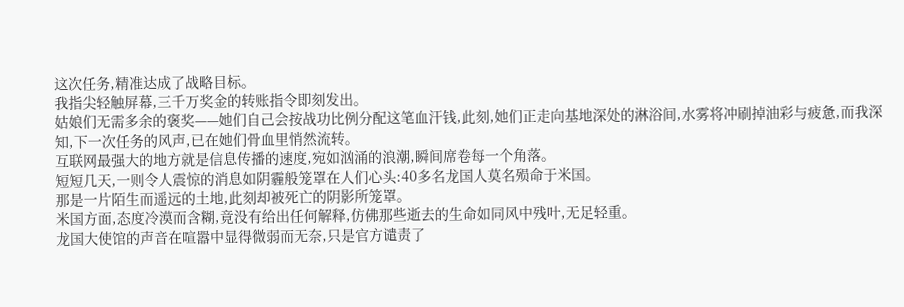这次任务,精准达成了战略目标。
我指尖轻触屏幕,三千万奖金的转账指令即刻发出。
姑娘们无需多余的褒奖——她们自己会按战功比例分配这笔血汗钱,此刻,她们正走向基地深处的淋浴间,水雾将冲刷掉油彩与疲惫,而我深知,下一次任务的风声,已在她们骨血里悄然流转。
互联网最强大的地方就是信息传播的速度,宛如汹涌的浪潮,瞬间席卷每一个角落。
短短几天,一则令人震惊的消息如阴霾般笼罩在人们心头:40多名龙国人莫名殒命于米国。
那是一片陌生而遥远的土地,此刻却被死亡的阴影所笼罩。
米国方面,态度冷漠而含糊,竟没有给出任何解释,仿佛那些逝去的生命如同风中残叶,无足轻重。
龙国大使馆的声音在喧嚣中显得微弱而无奈,只是官方谴责了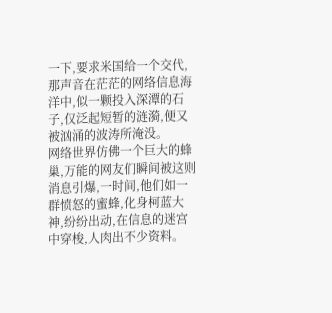一下,要求米国给一个交代,那声音在茫茫的网络信息海洋中,似一颗投入深潭的石子,仅泛起短暂的涟漪,便又被汹涌的波涛所淹没。
网络世界仿佛一个巨大的蜂巢,万能的网友们瞬间被这则消息引爆,一时间,他们如一群愤怒的蜜蜂,化身柯蓝大神,纷纷出动,在信息的迷宫中穿梭,人肉出不少资料。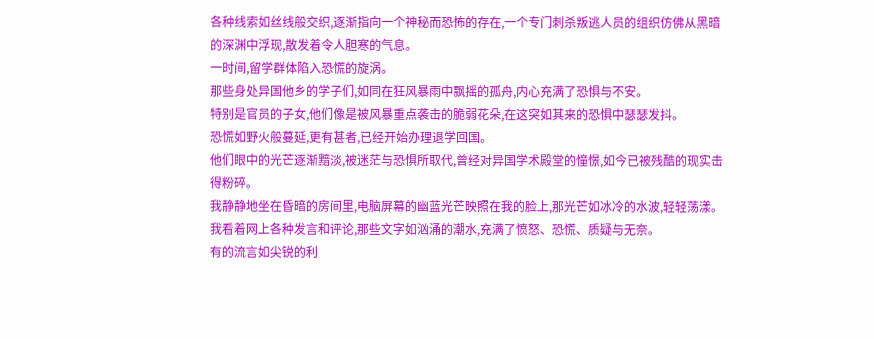各种线索如丝线般交织,逐渐指向一个神秘而恐怖的存在,一个专门刺杀叛逃人员的组织仿佛从黑暗的深渊中浮现,散发着令人胆寒的气息。
一时间,留学群体陷入恐慌的旋涡。
那些身处异国他乡的学子们,如同在狂风暴雨中飘摇的孤舟,内心充满了恐惧与不安。
特别是官员的子女,他们像是被风暴重点袭击的脆弱花朵,在这突如其来的恐惧中瑟瑟发抖。
恐慌如野火般蔓延,更有甚者,已经开始办理退学回国。
他们眼中的光芒逐渐黯淡,被迷茫与恐惧所取代,曾经对异国学术殿堂的憧憬,如今已被残酷的现实击得粉碎。
我静静地坐在昏暗的房间里,电脑屏幕的幽蓝光芒映照在我的脸上,那光芒如冰冷的水波,轻轻荡漾。
我看着网上各种发言和评论,那些文字如汹涌的潮水,充满了愤怒、恐慌、质疑与无奈。
有的流言如尖锐的利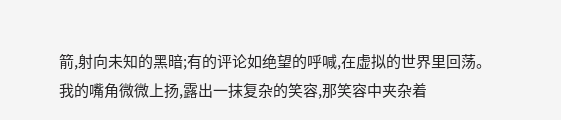箭,射向未知的黑暗;有的评论如绝望的呼喊,在虚拟的世界里回荡。
我的嘴角微微上扬,露出一抹复杂的笑容,那笑容中夹杂着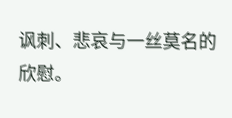讽刺、悲哀与一丝莫名的欣慰。